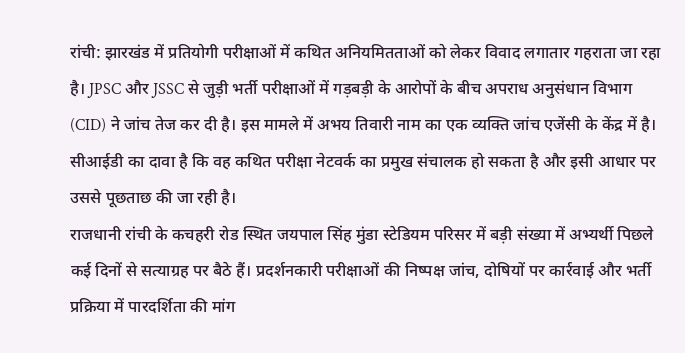रांची: झारखंड में प्रतियोगी परीक्षाओं में कथित अनियमितताओं को लेकर विवाद लगातार गहराता जा रहा है। JPSC और JSSC से जुड़ी भर्ती परीक्षाओं में गड़बड़ी के आरोपों के बीच अपराध अनुसंधान विभाग (CID) ने जांच तेज कर दी है। इस मामले में अभय तिवारी नाम का एक व्यक्ति जांच एजेंसी के केंद्र में है। सीआईडी का दावा है कि वह कथित परीक्षा नेटवर्क का प्रमुख संचालक हो सकता है और इसी आधार पर उससे पूछताछ की जा रही है।
राजधानी रांची के कचहरी रोड स्थित जयपाल सिंह मुंडा स्टेडियम परिसर में बड़ी संख्या में अभ्यर्थी पिछले कई दिनों से सत्याग्रह पर बैठे हैं। प्रदर्शनकारी परीक्षाओं की निष्पक्ष जांच, दोषियों पर कार्रवाई और भर्ती प्रक्रिया में पारदर्शिता की मांग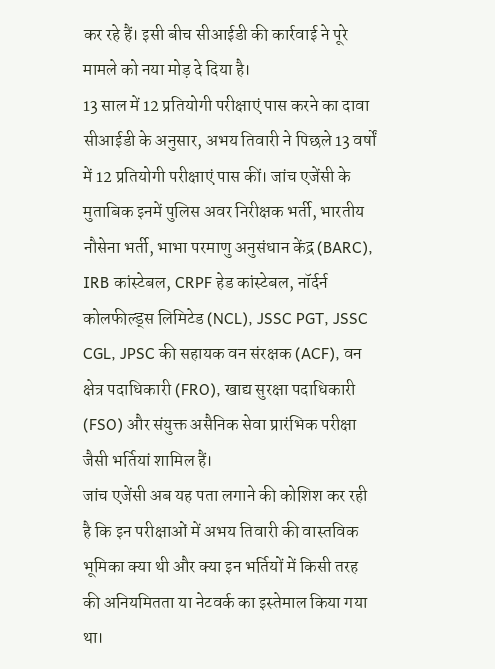कर रहे हैं। इसी बीच सीआईडी की कार्रवाई ने पूरे मामले को नया मोड़ दे दिया है।
13 साल में 12 प्रतियोगी परीक्षाएं पास करने का दावा
सीआईडी के अनुसार, अभय तिवारी ने पिछले 13 वर्षों में 12 प्रतियोगी परीक्षाएं पास कीं। जांच एजेंसी के मुताबिक इनमें पुलिस अवर निरीक्षक भर्ती, भारतीय नौसेना भर्ती, भाभा परमाणु अनुसंधान केंद्र (BARC), IRB कांस्टेबल, CRPF हेड कांस्टेबल, नॉर्दर्न कोलफील्ड्स लिमिटेड (NCL), JSSC PGT, JSSC CGL, JPSC की सहायक वन संरक्षक (ACF), वन क्षेत्र पदाधिकारी (FRO), खाद्य सुरक्षा पदाधिकारी (FSO) और संयुक्त असैनिक सेवा प्रारंभिक परीक्षा जैसी भर्तियां शामिल हैं।
जांच एजेंसी अब यह पता लगाने की कोशिश कर रही है कि इन परीक्षाओं में अभय तिवारी की वास्तविक भूमिका क्या थी और क्या इन भर्तियों में किसी तरह की अनियमितता या नेटवर्क का इस्तेमाल किया गया था।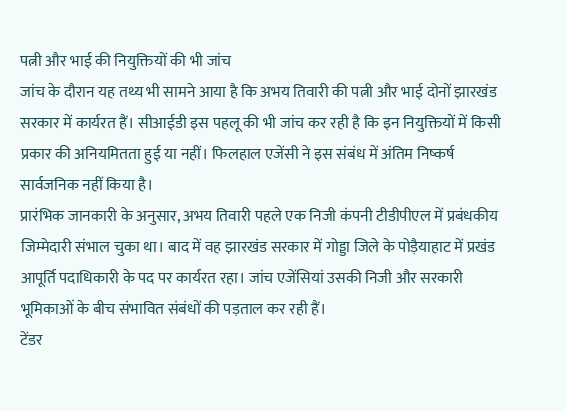पत्नी और भाई की नियुक्तियों की भी जांच
जांच के दौरान यह तथ्य भी सामने आया है कि अभय तिवारी की पत्नी और भाई दोनों झारखंड सरकार में कार्यरत हैं। सीआईडी इस पहलू की भी जांच कर रही है कि इन नियुक्तियों में किसी प्रकार की अनियमितता हुई या नहीं। फिलहाल एजेंसी ने इस संबंध में अंतिम निष्कर्ष सार्वजनिक नहीं किया है।
प्रारंभिक जानकारी के अनुसार, अभय तिवारी पहले एक निजी कंपनी टीडीपीएल में प्रबंधकीय जिम्मेदारी संभाल चुका था। बाद में वह झारखंड सरकार में गोड्डा जिले के पोड़ैयाहाट में प्रखंड आपूर्ति पदाधिकारी के पद पर कार्यरत रहा। जांच एजेंसियां उसकी निजी और सरकारी भूमिकाओं के बीच संभावित संबंधों की पड़ताल कर रही हैं।
टेंडर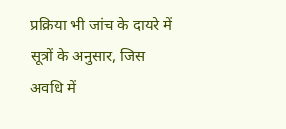प्रक्रिया भी जांच के दायरे में
सूत्रों के अनुसार, जिस अवधि में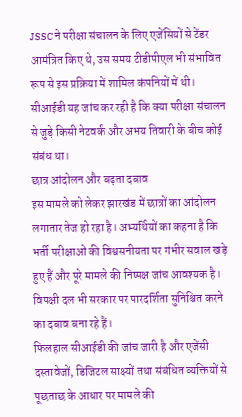JSSC ने परीक्षा संचालन के लिए एजेंसियों से टेंडर आमंत्रित किए थे, उस समय टीडीपीएल भी संभावित रूप से इस प्रक्रिया में शामिल कंपनियों में थी। सीआईडी यह जांच कर रही है कि क्या परीक्षा संचालन से जुड़े किसी नेटवर्क और अभय तिवारी के बीच कोई संबंध था।
छात्र आंदोलन और बढ़ता दबाव
इस मामले को लेकर झारखंड में छात्रों का आंदोलन लगातार तेज हो रहा है। अभ्यर्थियों का कहना है कि भर्ती परीक्षाओं की विश्वसनीयता पर गंभीर सवाल खड़े हुए हैं और पूरे मामले की निष्पक्ष जांच आवश्यक है। विपक्षी दल भी सरकार पर पारदर्शिता सुनिश्चित करने का दबाव बना रहे हैं।
फिलहाल सीआईडी की जांच जारी है और एजेंसी दस्तावेजों, डिजिटल साक्ष्यों तथा संबंधित व्यक्तियों से पूछताछ के आधार पर मामले की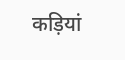कड़ियां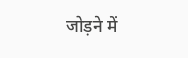जोड़ने में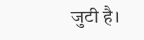जुटी है।